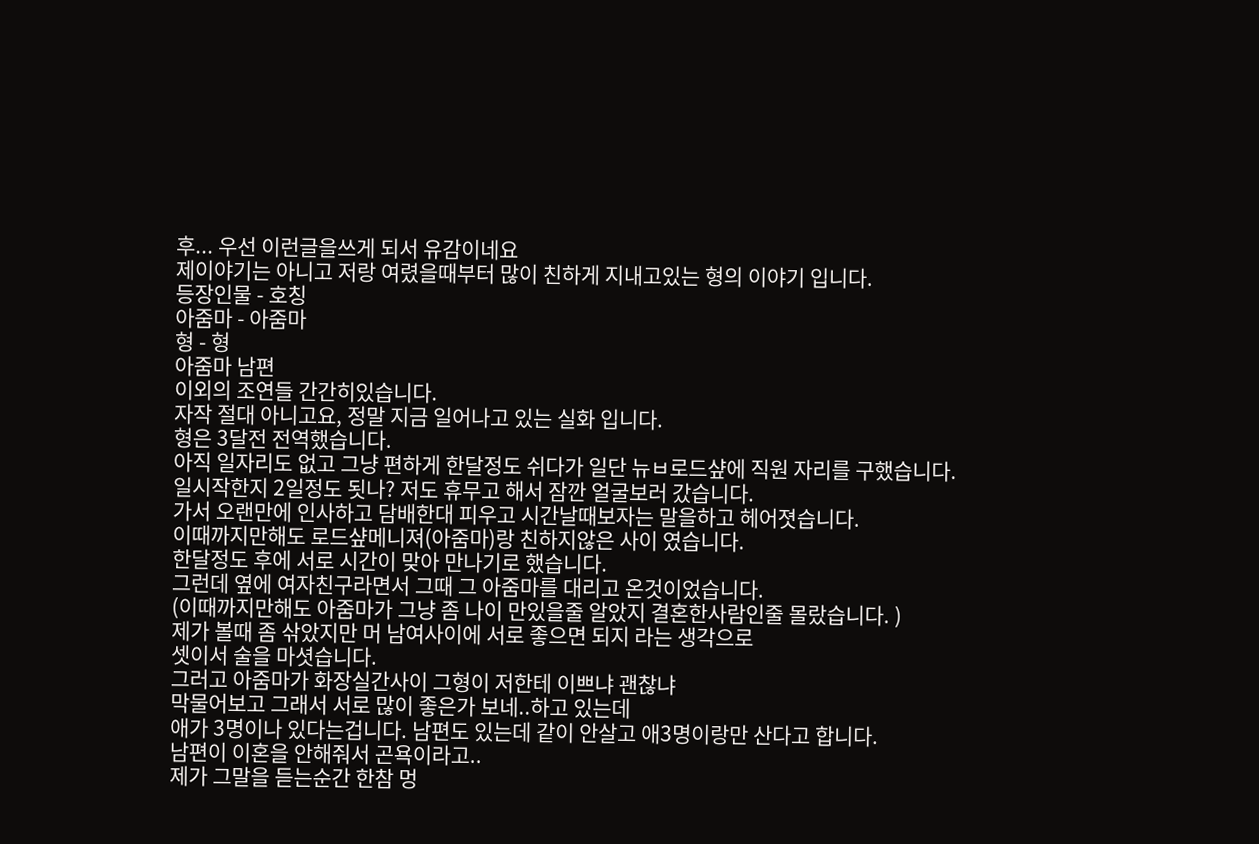후... 우선 이런글을쓰게 되서 유감이네요
제이야기는 아니고 저랑 여렸을때부터 많이 친하게 지내고있는 형의 이야기 입니다.
등장인물 - 호칭
아줌마 - 아줌마
형 - 형
아줌마 남편
이외의 조연들 간간히있습니다.
자작 절대 아니고요, 정말 지금 일어나고 있는 실화 입니다.
형은 3달전 전역했습니다.
아직 일자리도 없고 그냥 편하게 한달정도 쉬다가 일단 뉴ㅂ로드샾에 직원 자리를 구했습니다.
일시작한지 2일정도 됫나? 저도 휴무고 해서 잠깐 얼굴보러 갔습니다.
가서 오랜만에 인사하고 담배한대 피우고 시간날때보자는 말을하고 헤어졋습니다.
이때까지만해도 로드샾메니져(아줌마)랑 친하지않은 사이 였습니다.
한달정도 후에 서로 시간이 맞아 만나기로 했습니다.
그런데 옆에 여자친구라면서 그때 그 아줌마를 대리고 온것이었습니다.
(이때까지만해도 아줌마가 그냥 좀 나이 만있을줄 알았지 결혼한사람인줄 몰랐습니다. )
제가 볼때 좀 삮았지만 머 남여사이에 서로 좋으면 되지 라는 생각으로
셋이서 술을 마셧습니다.
그러고 아줌마가 화장실간사이 그형이 저한테 이쁘냐 괜찮냐
막물어보고 그래서 서로 많이 좋은가 보네..하고 있는데
애가 3명이나 있다는겁니다. 남편도 있는데 같이 안살고 애3명이랑만 산다고 합니다.
남편이 이혼을 안해줘서 곤욕이라고..
제가 그말을 듣는순간 한참 멍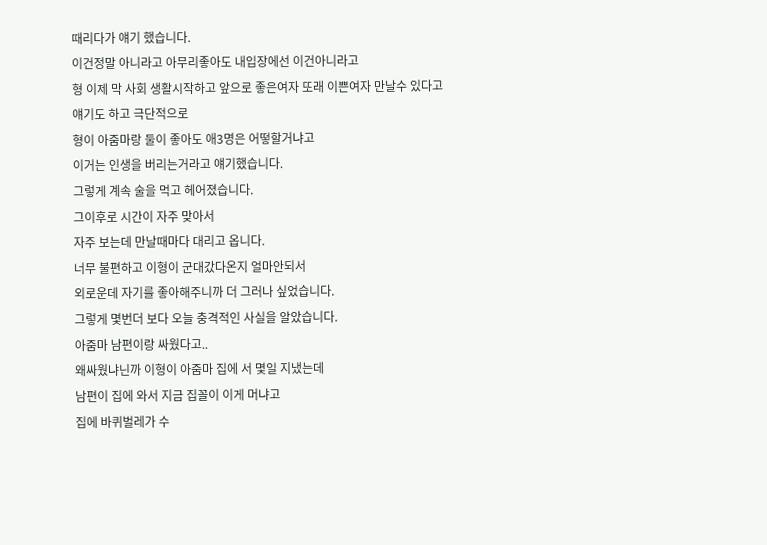때리다가 얘기 했습니다.
이건정말 아니라고 아무리좋아도 내입장에선 이건아니라고
형 이제 막 사회 생활시작하고 앞으로 좋은여자 또래 이쁜여자 만날수 있다고
얘기도 하고 극단적으로
형이 아줌마랑 둘이 좋아도 애3명은 어떻할거냐고
이거는 인생을 버리는거라고 얘기했습니다.
그렇게 계속 술을 먹고 헤어졌습니다.
그이후로 시간이 자주 맞아서
자주 보는데 만날때마다 대리고 옵니다.
너무 불편하고 이형이 군대갔다온지 얼마안되서
외로운데 자기를 좋아해주니까 더 그러나 싶었습니다.
그렇게 몇번더 보다 오늘 충격적인 사실을 알았습니다.
아줌마 남편이랑 싸웠다고..
왜싸웠냐닌까 이형이 아줌마 집에 서 몇일 지냈는데
남편이 집에 와서 지금 집꼴이 이게 머냐고
집에 바퀴벌레가 수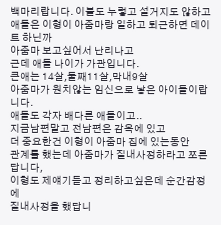백마리랍니다. 이불도 누렇고 설거지도 않하고
애들은 이형이 아줌마랑 일하고 퇴근하면 데이트 하닌까
아줌마 보고싶어서 난리나고
근데 애들 나이가 가관입니다.
큰애는 14살,둘째11살,막내9살
아줌마가 원치않는 임신으로 낳은 아이들이랍니다.
애들도 각자 배다른 애들이고..
지금남편말고 전남편은 감옥에 있고
더 중요한건 이형이 아줌마 집에 있는동안
관계를 했는데 아줌마가 질내사정하라고 쪼른답니다,
이형도 제얘기듣고 정리하고싶은데 순간감정에
질내사정을 했답니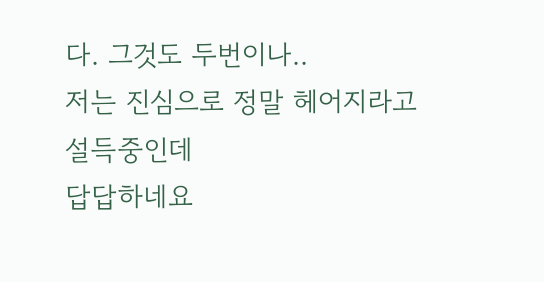다. 그것도 두번이나..
저는 진심으로 정말 헤어지라고 설득중인데
답답하네요